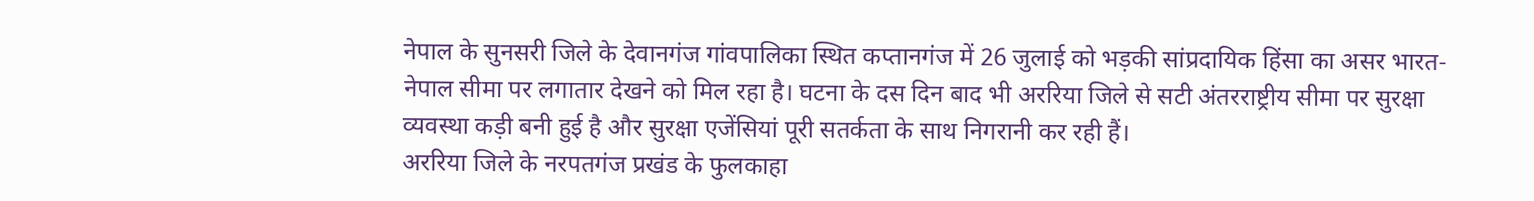नेपाल के सुनसरी जिले के देवानगंज गांवपालिका स्थित कप्तानगंज में 26 जुलाई को भड़की सांप्रदायिक हिंसा का असर भारत-नेपाल सीमा पर लगातार देखने को मिल रहा है। घटना के दस दिन बाद भी अररिया जिले से सटी अंतरराष्ट्रीय सीमा पर सुरक्षा व्यवस्था कड़ी बनी हुई है और सुरक्षा एजेंसियां पूरी सतर्कता के साथ निगरानी कर रही हैं।
अररिया जिले के नरपतगंज प्रखंड के फुलकाहा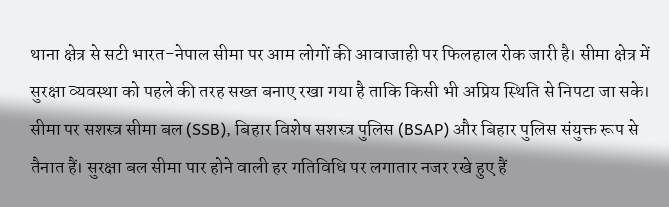थाना क्षेत्र से सटी भारत-नेपाल सीमा पर आम लोगों की आवाजाही पर फिलहाल रोक जारी है। सीमा क्षेत्र में सुरक्षा व्यवस्था को पहले की तरह सख्त बनाए रखा गया है ताकि किसी भी अप्रिय स्थिति से निपटा जा सके।
सीमा पर सशस्त्र सीमा बल (SSB), बिहार विशेष सशस्त्र पुलिस (BSAP) और बिहार पुलिस संयुक्त रूप से तैनात हैं। सुरक्षा बल सीमा पार होने वाली हर गतिविधि पर लगातार नजर रखे हुए हैं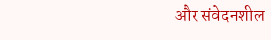और संवेदनशील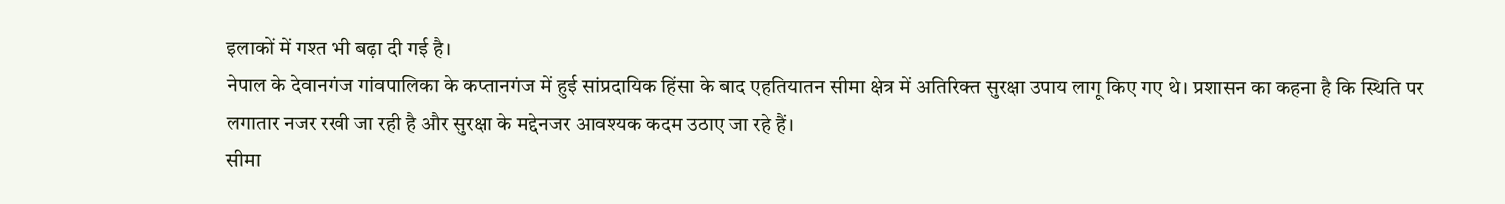इलाकों में गश्त भी बढ़ा दी गई है।
नेपाल के देवानगंज गांवपालिका के कप्तानगंज में हुई सांप्रदायिक हिंसा के बाद एहतियातन सीमा क्षेत्र में अतिरिक्त सुरक्षा उपाय लागू किए गए थे। प्रशासन का कहना है कि स्थिति पर लगातार नजर रखी जा रही है और सुरक्षा के मद्देनजर आवश्यक कदम उठाए जा रहे हैं।
सीमा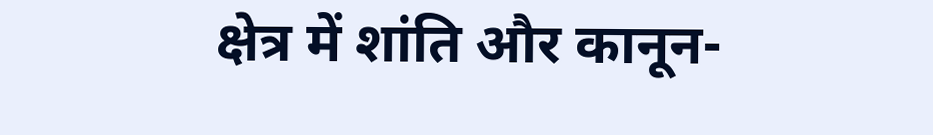क्षेत्र में शांति और कानून-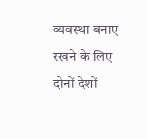व्यवस्था बनाए रखने के लिए दोनों देशों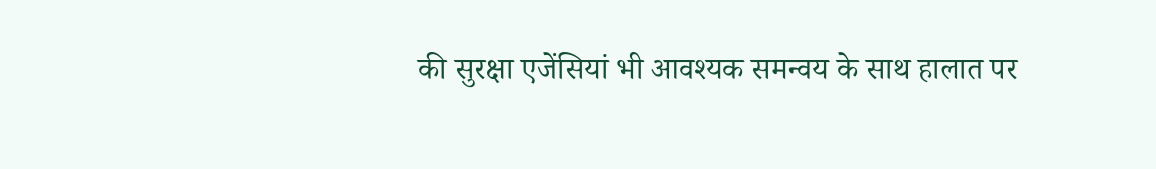की सुरक्षा एजेंसियां भी आवश्यक समन्वय के साथ हालात पर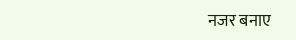नजर बनाए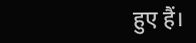हुए हैं।